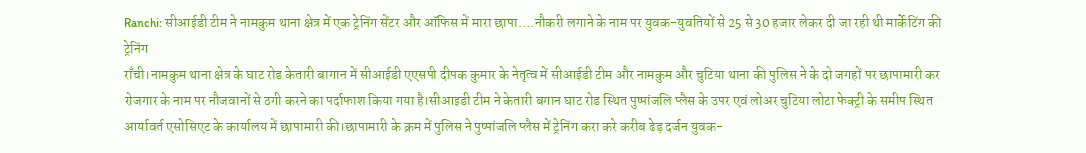Ranchi: सीआईडी टीम ने नामकुम थाना क्षेत्र में एक ट्रेनिंग सेंटर और ऑफिस में मारा छापा….नौकरी लगाने के नाम पर युवक-युवतियों से 25 से 30 हजार लेकर दी जा रही थी मार्केटिंग की ट्रेनिंग
राँची।नामकुम थाना क्षेत्र के घाट रोड केतारी बागान में सीआईडी एएसपी दीपक कुमार के नेतृत्व में सीआईडी टीम और नामकुम और चुटिया थाना की पुलिस ने के दो जगहों पर छापामारी कर रोजगार के नाम पर नौजवानों से ठगी करने का पर्दाफाश किया गया है।सीआइडी टीम ने केतारी बगान घाट रोड स्थित पुष्पांजलि प्लैस के उपर एवं लोअर चुटिया लोटा फेक्ट्री के समीप स्थित आर्यावर्त एसोसिएट के कार्यालय में छापामारी की।छापामारी के क्रम में पुलिस ने पुष्पांजलि प्लैस में ट्रेनिंग करा करे करीब ढेड़ दर्जन युवक-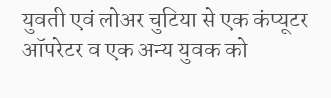युवती एवं लोअर चुटिया से एक कंप्यूटर ऑपरेटर व एक अन्य युवक को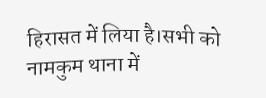हिरासत में लिया है।सभी को नामकुम थाना में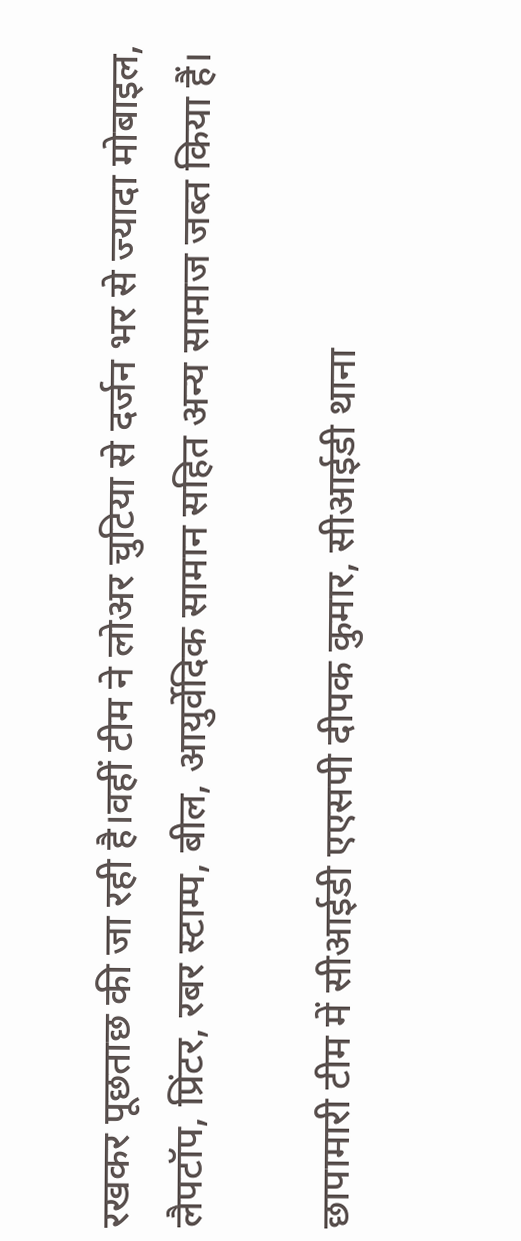रखकर पूछताछ की जा रही है।वहीं टीम ने लोअर चुटिया से दर्जन भर से ज्यादा मोबाइल, लैपटॉप, प्रिंटर, रबर स्टाम्प, बील, आयुर्वेदिक सामान सहित अन्य सामाज जब्त किया हैं।

छापामारी टीम में सीआईडी एएसपी दीपक कुमार, सीआईडी थाना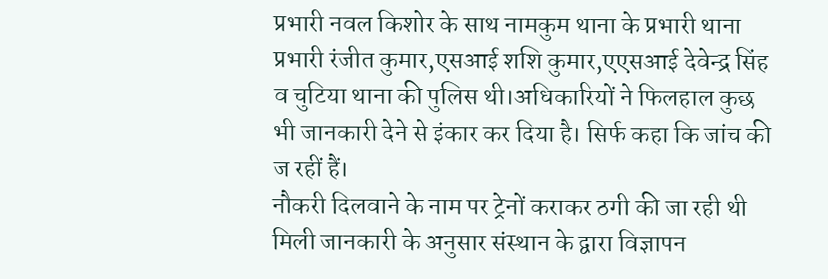प्रभारी नवल किशोर के साथ नामकुम थाना के प्रभारी थाना प्रभारी रंजीत कुमार,एसआई शशि कुमार,एएसआई देवेन्द्र सिंह व चुटिया थाना की पुलिस थी।अधिकारियों ने फिलहाल कुछ भी जानकारी देने से इंकार कर दिया है। सिर्फ कहा कि जांच की ज रहीं हैं।
नौकरी दिलवाने के नाम पर ट्रेनों कराकर ठगी की जा रही थी
मिली जानकारी के अनुसार संस्थान के द्वारा विज्ञापन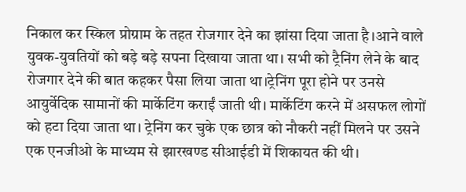निकाल कर स्किल प्रोग्राम के तहत रोजगार देने का झांसा दिया जाता है।आने वाले युवक-युवतियों को बड़े बड़े सपना दिखाया जाता था। सभी को ट्रैनिंग लेने के बाद रोजगार देने की बात कहकर पैसा लिया जाता था।ट्रेनिंग पूरा होने पर उनसे आयुर्वेदिक सामानों की मार्केटिंग कराईं जाती थी। मार्केटिंग करने में असफल लोगों को हटा दिया जाता था। ट्रेनिंग कर चुके एक छात्र को नौकरी नहीं मिलने पर उसने एक एनजीओ के माध्यम से झारखण्ड सीआईडी में शिकायत की थी।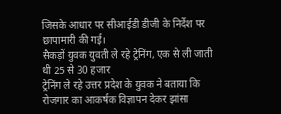जिसके आधार पर सीआईडी डीजी के निर्देश पर छापामारी की गई।
सैकड़ों युवक युवती ले रहे ट्रेनिंग, एक से ली जाती थी 25 से 30 हजार
ट्रेनिंग ले रहे उत्तर प्रदेश के युवक ने बताया कि रोजगार का आकर्षक विज्ञापन देकर झांसा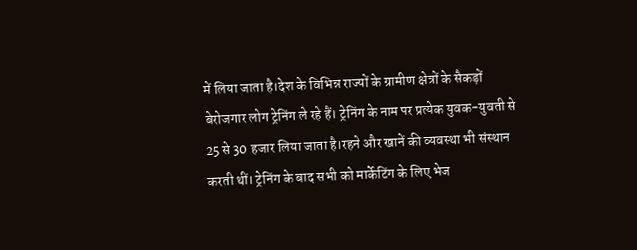में लिया जाता है।देश के विभिन्न राज्यों के ग्रामीण क्षेत्रों के सैकड़ों बेरोजगार लोग ट्रेनिंग ले रहे हैं। ट्रेनिंग के नाम पर प्रत्येक युवक-युवती से 25 से 30 हजार लिया जाता है।रहने और खानें की व्यवस्था भी संस्थान करती थीं। ट्रेनिंग के बाद सभी को मार्केटिंग के लिए भेज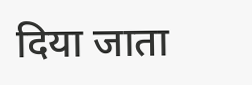दिया जाता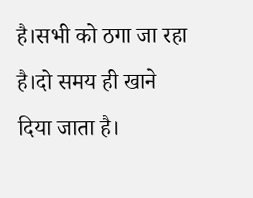है।सभी को ठगा जा रहा है।दो समय ही खाने दिया जाता है।